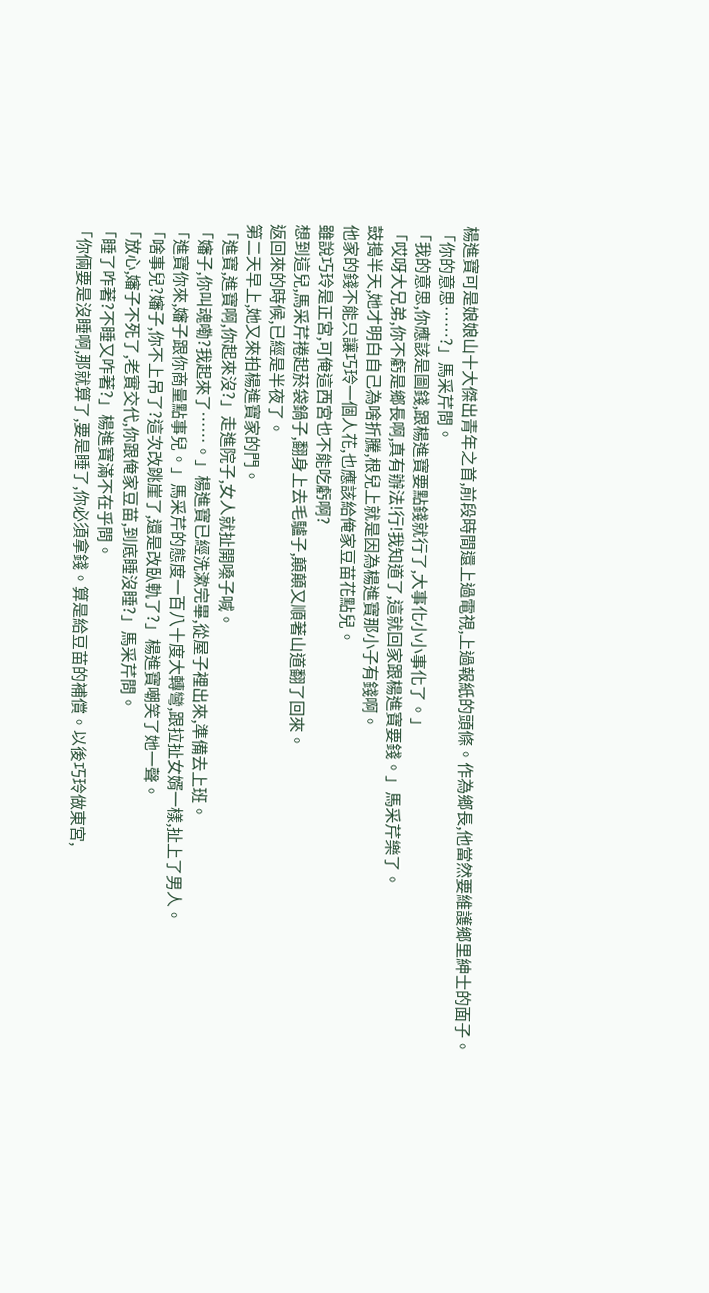楊進寶可是娘娘山十大傑出青年之首,前段時間還上過電視,上過報紙的頭條。作為鄉長,他當然要維護鄉里紳士的面子。
「你的意思……?」馬采芹問。
「我的意思,你應該是圖錢,跟楊進寶要點錢就行了,大事化小小事化了。」
「哎呀大兄弟,你不虧是鄉長啊,真有辦法!行!我知道了,這就回家跟楊進寶要錢。」馬采芹樂了。
鼓搗半天,她才明白自己為啥折騰,根兒上就是因為楊進寶那小子有錢啊。
他家的錢不能只讓巧玲一個人花,也應該給俺家豆苗花點兒。
雖說巧玲是正宮,可俺這西宮也不能吃虧啊?
想到這兒,馬采芹捲起菸袋鍋子,翻身上去毛驢子,顛顛又順著山道翻了回來。
返回來的時候,已經是半夜了。
第二天早上,她又來拍楊進寶家的門。
「進寶,進寶啊,你起來沒?」走進院子,女人就扯開嗓子喊。
「嬸子,你叫魂嘞?我起來了……。」楊進寶已經洗漱完畢,從屋子裡出來,準備去上班。
「進寶你來,嬸子跟你商量點事兒。」馬采芹的態度一百八十度大轉彎,跟拉扯女婿一樣,扯上了男人。
「啥事兒?嬸子,你不上吊了?這次改跳崖了,還是改臥軌了?」楊進寶嘲笑了她一聲。
「放心,嬸子不死了,老實交代,你跟俺家豆苗,到底睡沒睡?」馬采芹問。
「睡了咋著?不睡又咋著?」楊進寶滿不在乎問。
「你倆要是沒睡啊,那就算了,要是睡了,你必須拿錢。算是給豆苗的補償。以後巧玲做東宮,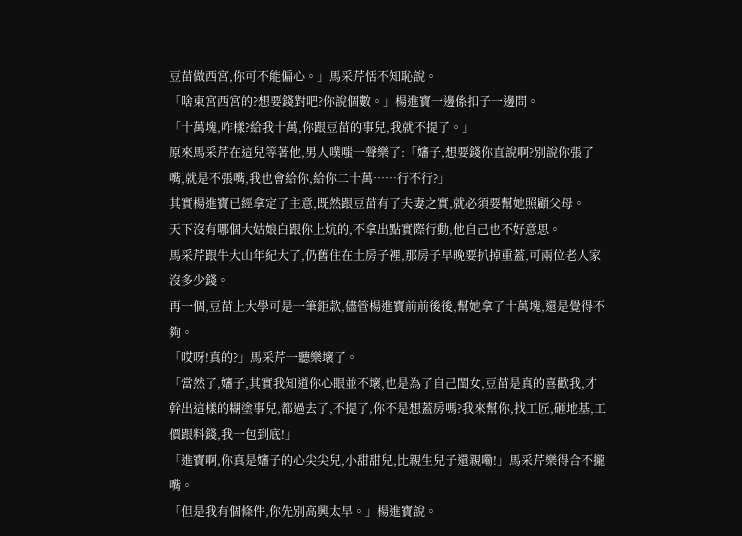豆苗做西宮,你可不能偏心。」馬采芹恬不知恥說。
「啥東宮西宮的?想要錢對吧?你說個數。」楊進寶一邊係扣子一邊問。
「十萬塊,咋樣?給我十萬,你跟豆苗的事兒,我就不提了。」
原來馬采芹在這兒等著他,男人噗嗤一聲樂了:「嬸子,想要錢你直說啊?別說你張了嘴,就是不張嘴,我也會給你,給你二十萬……行不行?」
其實楊進寶已經拿定了主意,既然跟豆苗有了夫妻之實,就必須要幫她照顧父母。
天下沒有哪個大姑娘白跟你上炕的,不拿出點實際行動,他自己也不好意思。
馬采芹跟牛大山年紀大了,仍舊住在土房子裡,那房子早晚要扒掉重蓋,可兩位老人家沒多少錢。
再一個,豆苗上大學可是一筆鉅款,儘管楊進寶前前後後,幫她拿了十萬塊,還是覺得不夠。
「哎呀!真的?」馬采芹一聽樂壞了。
「當然了,嬸子,其實我知道你心眼並不壞,也是為了自己閨女,豆苗是真的喜歡我,才幹出這樣的糊塗事兒,都過去了,不提了,你不是想蓋房嗎?我來幫你,找工匠,砸地基,工價跟料錢,我一包到底!」
「進寶啊,你真是嬸子的心尖尖兒,小甜甜兒,比親生兒子還親嘞!」馬采芹樂得合不攏嘴。
「但是我有個條件,你先別高興太早。」楊進寶說。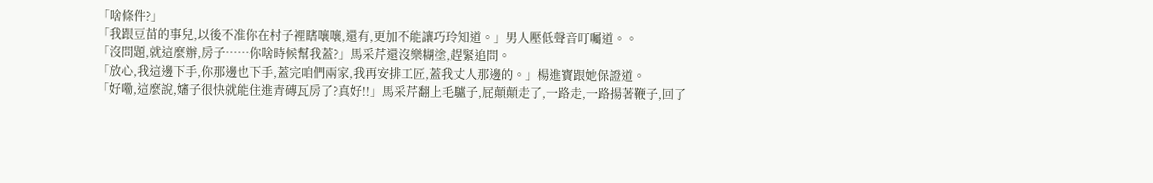「啥條件?」
「我跟豆苗的事兒,以後不准你在村子裡瞎嚷嚷,還有,更加不能讓巧玲知道。」男人壓低聲音叮囑道。。
「沒問題,就這麼辦,房子……你啥時候幫我蓋?」馬采芹還沒樂糊塗,趕緊追問。
「放心,我這邊下手,你那邊也下手,蓋完咱們兩家,我再安排工匠,蓋我丈人那邊的。」楊進寶跟她保證道。
「好嘞,這麼說,嬸子很快就能住進青磚瓦房了?真好!!」馬采芹翻上毛驢子,屁顛顛走了,一路走,一路揚著鞭子,回了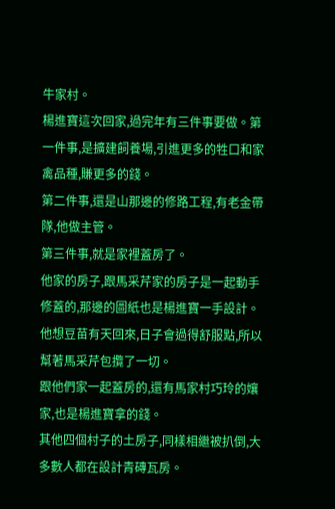牛家村。
楊進寶這次回家,過完年有三件事要做。第一件事,是擴建飼養場,引進更多的牲口和家禽品種,賺更多的錢。
第二件事,還是山那邊的修路工程,有老金帶隊,他做主管。
第三件事,就是家裡蓋房了。
他家的房子,跟馬采芹家的房子是一起動手修蓋的,那邊的圖紙也是楊進寶一手設計。
他想豆苗有天回來,日子會過得舒服點,所以幫著馬采芹包攬了一切。
跟他們家一起蓋房的,還有馬家村巧玲的孃家,也是楊進寶拿的錢。
其他四個村子的土房子,同樣相繼被扒倒,大多數人都在設計青磚瓦房。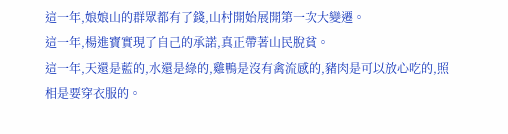這一年,娘娘山的群眾都有了錢,山村開始展開第一次大變遷。
這一年,楊進寶實現了自己的承諾,真正帶著山民脫貧。
這一年,天還是藍的,水還是綠的,雞鴨是沒有禽流感的,豬肉是可以放心吃的,照相是要穿衣服的。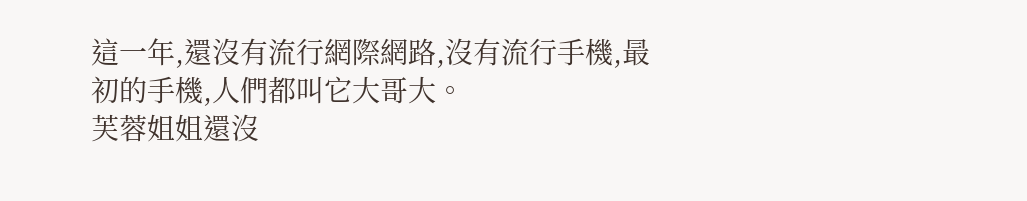這一年,還沒有流行網際網路,沒有流行手機,最初的手機,人們都叫它大哥大。
芙蓉姐姐還沒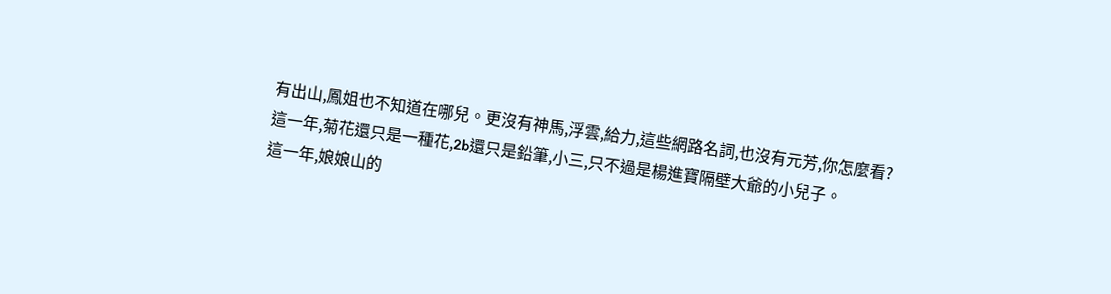有出山,鳳姐也不知道在哪兒。更沒有神馬,浮雲,給力,這些網路名詞,也沒有元芳,你怎麼看?
這一年,菊花還只是一種花,2b還只是鉛筆,小三,只不過是楊進寶隔壁大爺的小兒子。
這一年,娘娘山的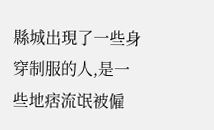縣城出現了一些身穿制服的人,是一些地痞流氓被僱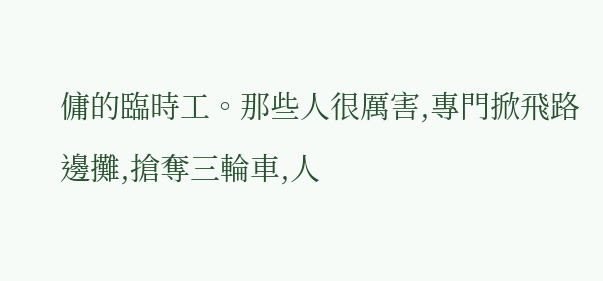傭的臨時工。那些人很厲害,專門掀飛路邊攤,搶奪三輪車,人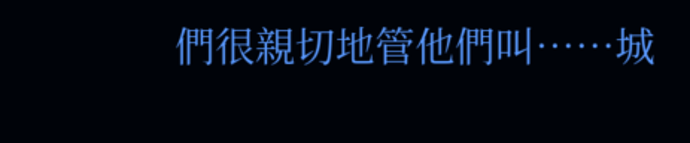們很親切地管他們叫……城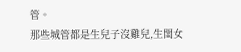管。
那些城管都是生兒子沒雞兒,生閨女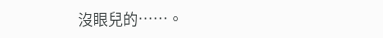沒眼兒的……。